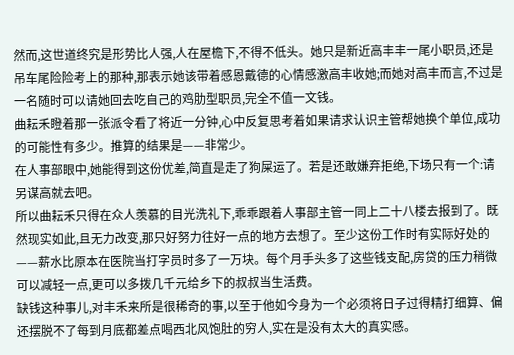然而,这世道终究是形势比人强,人在屋檐下,不得不低头。她只是新近高丰丰一尾小职员,还是吊车尾险险考上的那种,那表示她该带着感恩戴德的心情感激高丰收她;而她对高丰而言,不过是一名随时可以请她回去吃自己的鸡肋型职员,完全不值一文钱。
曲耘禾瞪着那一张派令看了将近一分钟,心中反复思考着如果请求认识主管帮她换个单位,成功的可能性有多少。推算的结果是——非常少。
在人事部眼中,她能得到这份优差,简直是走了狗屎运了。若是还敢嫌弃拒绝,下场只有一个:请另谋高就去吧。
所以曲耘禾只得在众人羡慕的目光洗礼下,乖乖跟着人事部主管一同上二十八楼去报到了。既然现实如此,且无力改变,那只好努力往好一点的地方去想了。至少这份工作时有实际好处的——薪水比原本在医院当打字员时多了一万块。每个月手头多了这些钱支配,房贷的压力稍微可以减轻一点,更可以多拨几千元给乡下的叔叔当生活费。
缺钱这种事儿,对丰禾来所是很稀奇的事,以至于他如今身为一个必须将日子过得精打细算、偏还摆脱不了每到月底都差点喝西北风饱肚的穷人,实在是没有太大的真实感。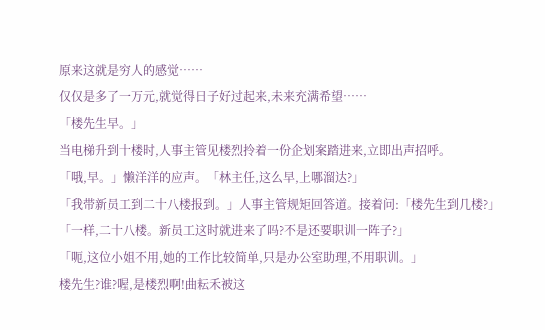原来这就是穷人的感觉……
仅仅是多了一万元,就觉得日子好过起来,未来充满希望……
「楼先生早。」
当电梯升到十楼时,人事主管见楼烈拎着一份企划案踏进来,立即出声招呼。
「哦,早。」懒洋洋的应声。「林主任,这么早,上哪溜达?」
「我带新员工到二十八楼报到。」人事主管规矩回答道。接着问:「楼先生到几楼?」
「一样,二十八楼。新员工这时就进来了吗?不是还要职训一阵子?」
「呃,这位小姐不用,她的工作比较简单,只是办公室助理,不用职训。」
楼先生?谁?喔,是楼烈啊!曲耘禾被这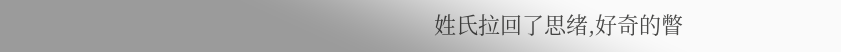姓氏拉回了思绪,好奇的瞥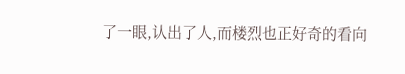了一眼,认出了人,而楼烈也正好奇的看向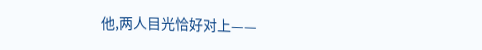他,两人目光恰好对上——